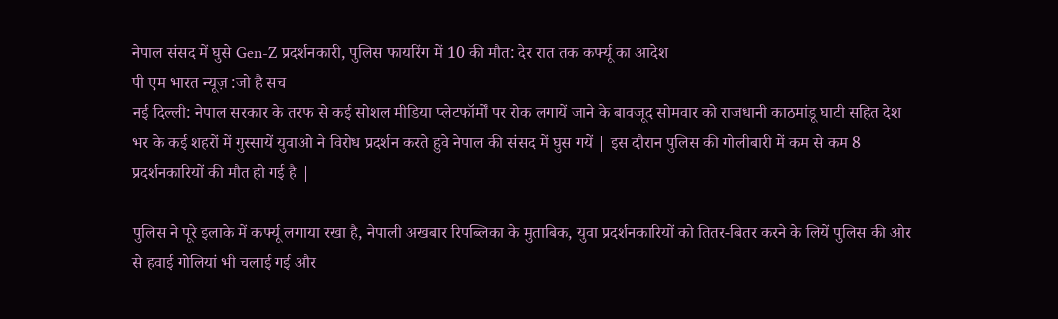नेपाल संसद में घुसे Gen-Z प्रदर्शनकारी, पुलिस फायरिंग में 10 की मौत: देर रात तक कर्फ्यू का आदेश
पी एम भारत न्यूज़ :जो है सच
नई दिल्ली: नेपाल सरकार के तरफ से कई सोशल मीडिया प्लेटफॉर्मों पर रोक लगायें जाने के बावजूद सोमवार को राजधानी काठमांडू घाटी सहित देश भर के कई शहरों में गुस्सायें युवाओ ने विरोध प्रदर्शन करते हुवे नेपाल की संसद में घुस गयें | इस दौरान पुलिस की गोलीबारी में कम से कम 8 प्रदर्शनकारियों की मौत हो गई है |

पुलिस ने पूरे इलाके में कर्फ्यू लगाया रखा है, नेपाली अखबार रिपब्लिका के मुताबिक, युवा प्रदर्शनकारियों को तितर-बितर करने के लियें पुलिस की ओर से हवाई गोलियां भी चलाई गई और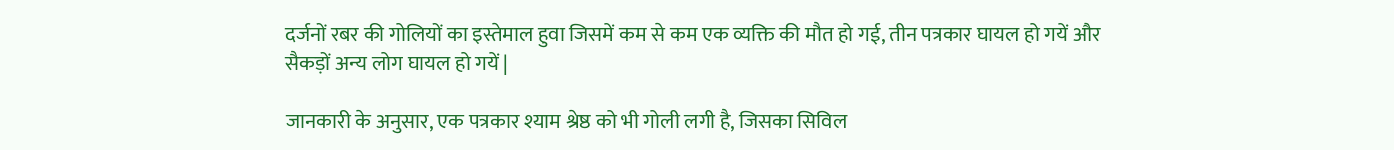दर्जनों रबर की गोलियों का इस्तेमाल हुवा जिसमें कम से कम एक व्यक्ति की मौत हो गई, तीन पत्रकार घायल हो गयें और सैकड़ों अन्य लोग घायल हो गयें |

जानकारी के अनुसार, एक पत्रकार श्याम श्रेष्ठ को भी गोली लगी है, जिसका सिविल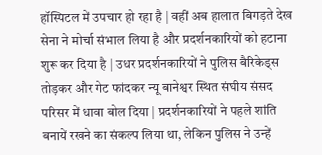हॉस्पिटल में उपचार हो रहा है | वहीं अब हालात बिगड़ते देख सेना ने मोर्चा संभाल लिया है और प्रदर्शनकारियों को हटाना शुरू कर दिया है | उधर प्रदर्शनकारियों ने पुलिस बैरिकेड्स तोड़कर और गेट फांदकर न्यू बानेश्वर स्थित संघीय संसद परिसर में धावा बोल दिया | प्रदर्शनकारियों ने पहले शांति बनायें रखने का संकल्प लिया था, लेकिन पुलिस ने उन्हें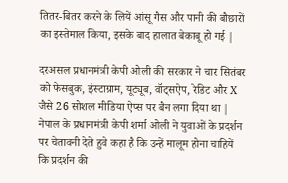तितर-बितर करने के लियें आंसू गैस और पानी की बौछारों का इस्तेमाल किया, इसके बाद हालात बेकाबू हो गई |

दरअसल प्रधानमंत्री केपी ओली की सरकार ने चार सितंबर को फेसबुक, इंस्टाग्राम, यूट्यूब, वॉट्सऐप, रेडिट और X जैसे 26 सोशल मीडिया ऐप्स पर बैन लगा दिया था | नेपाल के प्रधानमंत्री केपी शर्मा ओली ने युवाओं के प्रदर्शन पर चेतावनी देते हुवे कहा है कि उन्हें मालूम होना चाहियें कि प्रदर्शन की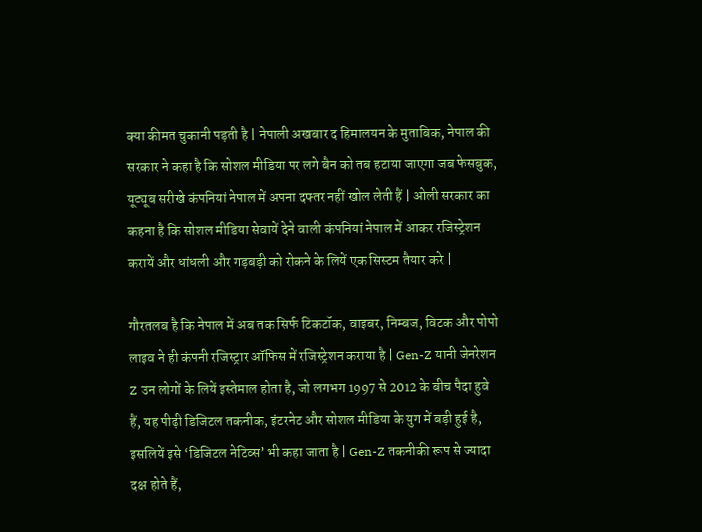क्या कीमत चुकानी पड़ती है | नेपाली अखबार द हिमालयन के मुताबिक, नेपाल की सरकार ने कहा है कि सोशल मीडिया पर लगे बैन को तब हटाया जाएगा जब फेसबुक, यूट्यूब सरीखे कंपनियां नेपाल में अपना दफ्तर नहीं खोल लेती हैं | ओली सरकार का कहना है कि सोशल मीडिया सेवायें देने वाली कंपनियां नेपाल में आकर रजिस्ट्रेशन करायें और धांधली और गड़बड़ी को रोकने के लियें एक सिस्टम तैयार करे |

गौरतलब है कि नेपाल में अब तक सिर्फ टिकटॉक, वाइबर, निम्बज, विटक और पोपो लाइव ने ही कंपनी रजिस्ट्रार ऑफिस में रजिस्ट्रेशन कराया है | Gen-Z यानी जेनरेशन Z उन लोगों के लियें इस्तेमाल होता है, जो लगभग 1997 से 2012 के बीच पैदा हुवे हैं, यह पीढ़ी डिजिटल तकनीक, इंटरनेट और सोशल मीडिया के युग में बड़ी हुई है, इसलियें इसे ‘डिजिटल नेटिव्स’ भी कहा जाता है | Gen-Z तकनीकी रूप से ज्यादा दक्ष होते हैं,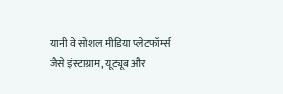यानी वे सोशल मीडिया प्लेटफॉर्म्स जैसे इंस्टाग्राम, यूट्यूब और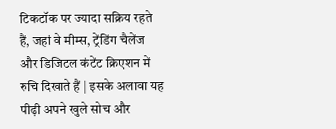टिकटॉक पर ज्यादा सक्रिय रहते हैं, जहां वे मीम्स, ट्रेंडिंग चैलेंज और डिजिटल कंटेंट क्रिएशन में रुचि दिखाते हैं | इसके अलावा यह पीढ़ी अपने खुले सोच और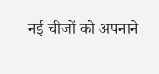नई चीजों को अपनाने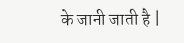के जानी जाती है |